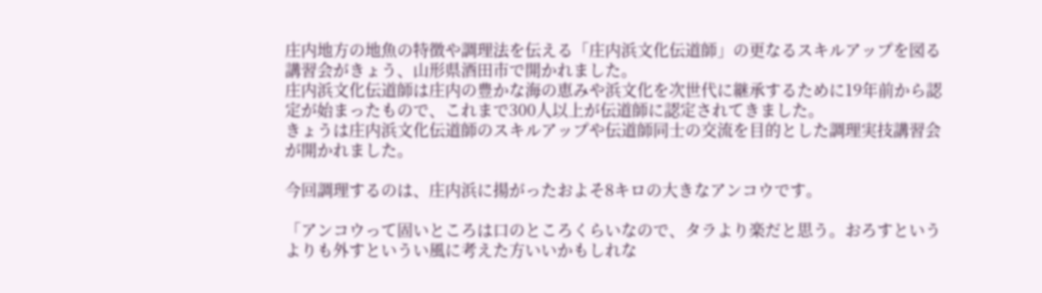庄内地方の地魚の特徴や調理法を伝える「庄内浜文化伝道師」の更なるスキルアップを図る講習会がきょう、山形県酒田市で開かれました。
庄内浜文化伝道師は庄内の豊かな海の恵みや浜文化を次世代に継承するために19年前から認定が始まったもので、これまで300人以上が伝道師に認定されてきました。
きょうは庄内浜文化伝道師のスキルアップや伝道師同士の交流を目的とした調理実技講習会が開かれました。

今回調理するのは、庄内浜に揚がったおよそ8キロの大きなアンコウです。

「アンコウって固いところは口のところくらいなので、タラより楽だと思う。おろすというよりも外すというい風に考えた方いいかもしれな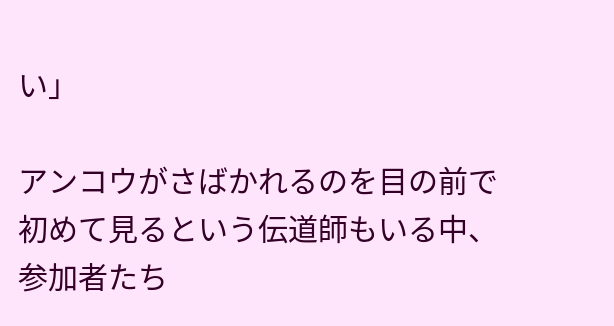い」

アンコウがさばかれるのを目の前で初めて見るという伝道師もいる中、参加者たち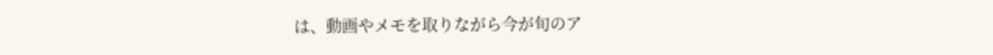は、動画やメモを取りながら今が旬のア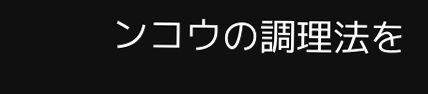ンコウの調理法を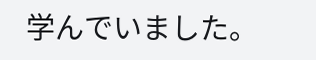学んでいました。